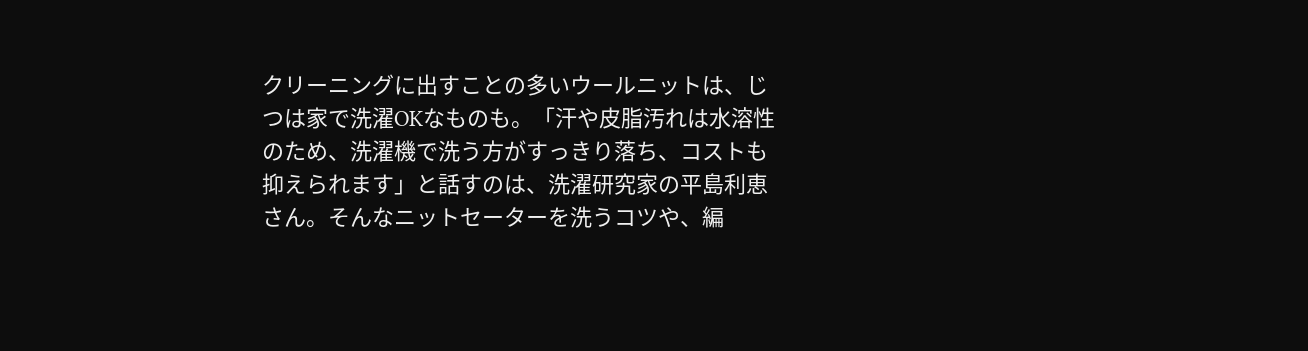クリーニングに出すことの多いウールニットは、じつは家で洗濯OKなものも。「汗や皮脂汚れは水溶性のため、洗濯機で洗う方がすっきり落ち、コストも抑えられます」と話すのは、洗濯研究家の平島利恵さん。そんなニットセーターを洗うコツや、編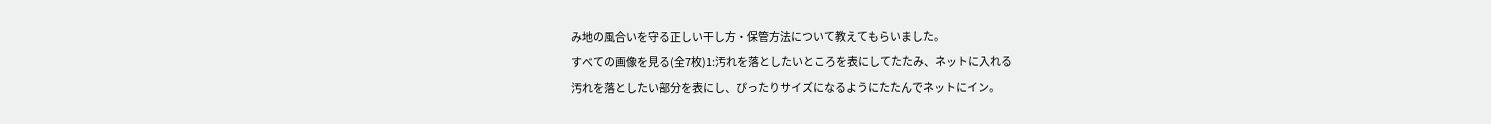み地の風合いを守る正しい干し方・保管方法について教えてもらいました。
すべての画像を見る(全7枚)1:汚れを落としたいところを表にしてたたみ、ネットに入れる
汚れを落としたい部分を表にし、ぴったりサイズになるようにたたんでネットにイン。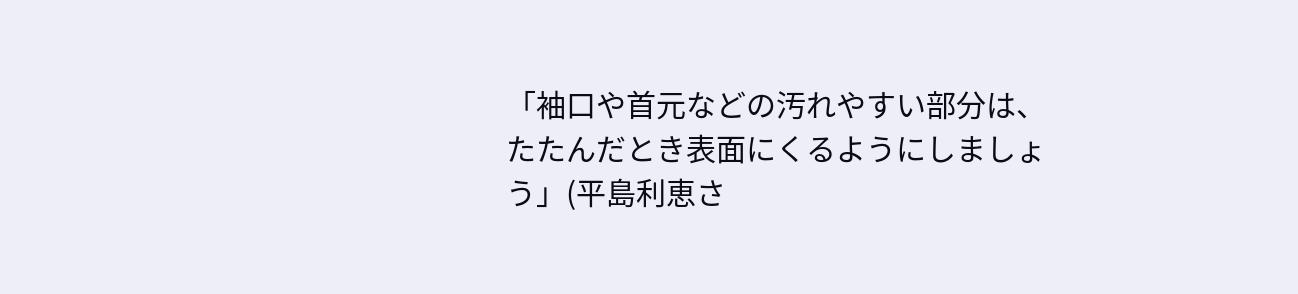「袖口や首元などの汚れやすい部分は、たたんだとき表面にくるようにしましょう」(平島利恵さ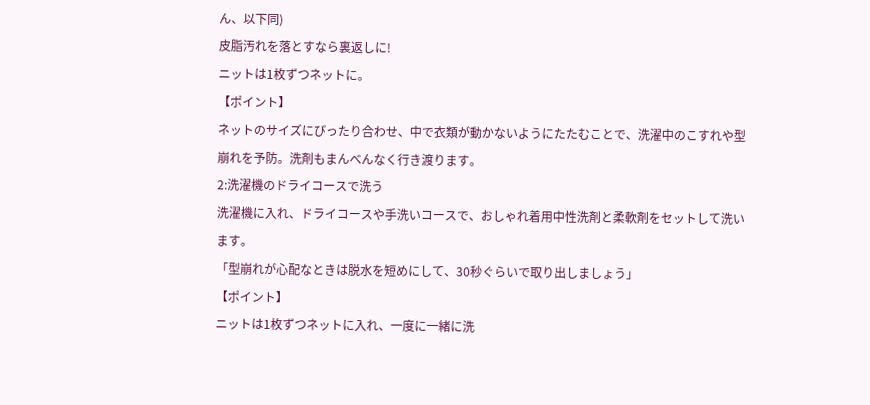ん、以下同)
皮脂汚れを落とすなら裏返しに!
ニットは1枚ずつネットに。
【ポイント】
ネットのサイズにぴったり合わせ、中で衣類が動かないようにたたむことで、洗濯中のこすれや型崩れを予防。洗剤もまんべんなく行き渡ります。
2:洗濯機のドライコースで洗う
洗濯機に入れ、ドライコースや手洗いコースで、おしゃれ着用中性洗剤と柔軟剤をセットして洗います。
「型崩れが心配なときは脱水を短めにして、30秒ぐらいで取り出しましょう」
【ポイント】
ニットは1枚ずつネットに入れ、一度に一緒に洗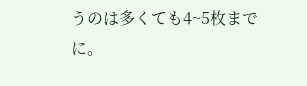うのは多くても4~5枚までに。